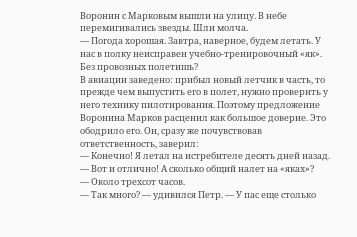Воронин с Марковым вышли на улицу. В небе перемигивались звезды. Шли молча.
— Погода хорошая. Завтра, наверное, будем летать. У нас в полку неисправен учебно-тренировочный «як». Без провозных полетишь?
В авиации заведено: прибыл новый летчик в часть, то прежде чем выпустить его в полет, нужно проверить у него технику пилотирования. Поэтому предложение Воронина Марков расценил как большое доверие. Это ободрило его. Он, сразу же почувствовав ответственность, заверил:
— Конечно! Я летал на истребителе десять дней назад.
— Вот и отлично! А сколько общий налет на «яках»?
— Около трехсот часов.
— Так много? — удивился Петр. — У пас еще столько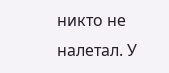никто не налетал. У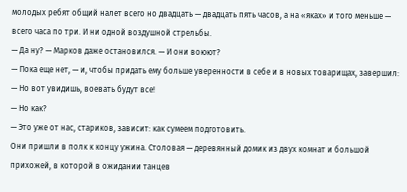молодых ребят общий налет всего но двадцать — двадцать пять часов, а на «яках» и того меньше — всего часа по три. И ни одной воздушной стрельбы.
— Да ну? — Марков даже остановился. — И они воюют?
— Пока еще нет, — и, чтобы придать ему больше уверенности в себе и в новых товарищах, завершил: — Но вот увидишь, воевать будут все!
— Но как?
— Это уже от нас, стариков, зависит: как сумеем подготовить.
Они пришли в полк к концу ужина. Столовая — деревянный домик из двух комнат и большой прихожей, в которой в ожидании танцев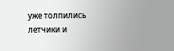уже толпились летчики и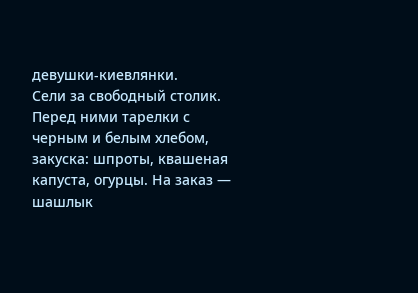девушки-киевлянки.
Сели за свободный столик. Перед ними тарелки с черным и белым хлебом, закуска: шпроты, квашеная капуста, огурцы. На заказ — шашлык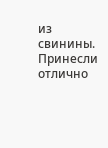из свинины. Принесли отлично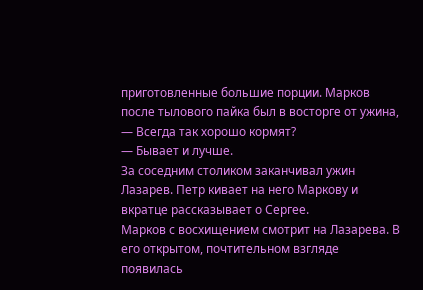приготовленные большие порции. Марков после тылового пайка был в восторге от ужина,
— Всегда так хорошо кормят?
— Бывает и лучше.
За соседним столиком заканчивал ужин Лазарев. Петр кивает на него Маркову и вкратце рассказывает о Сергее.
Марков с восхищением смотрит на Лазарева. В его открытом, почтительном взгляде появилась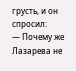грусть, и он спросил:
— Почему же Лазарева не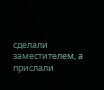сделали заместителем, а прислали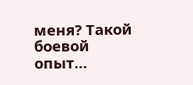меня? Такой боевой опыт…